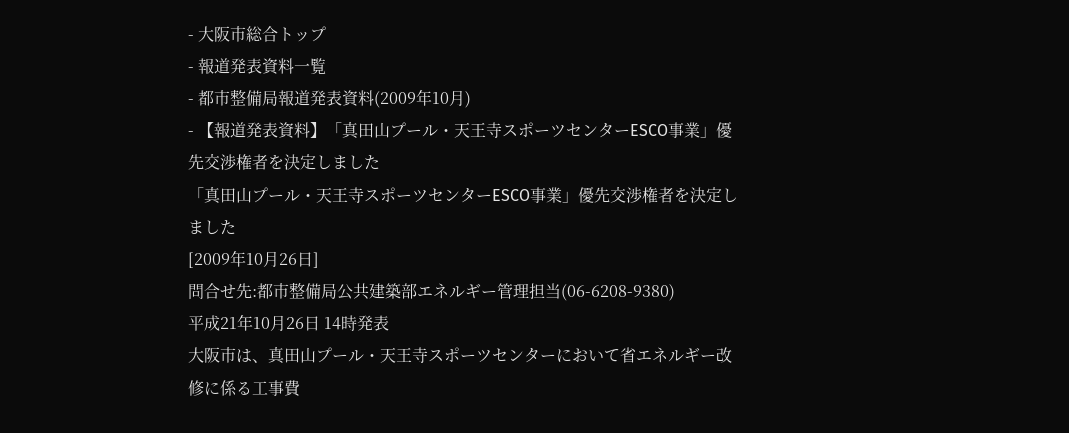- 大阪市総合トップ
- 報道発表資料一覧
- 都市整備局報道発表資料(2009年10月)
- 【報道発表資料】「真田山プール・天王寺スポーツセンターESCO事業」優先交渉権者を決定しました
「真田山プール・天王寺スポーツセンターESCO事業」優先交渉権者を決定しました
[2009年10月26日]
問合せ先:都市整備局公共建築部エネルギー管理担当(06-6208-9380)
平成21年10月26日 14時発表
大阪市は、真田山プール・天王寺スポーツセンターにおいて省エネルギー改修に係る工事費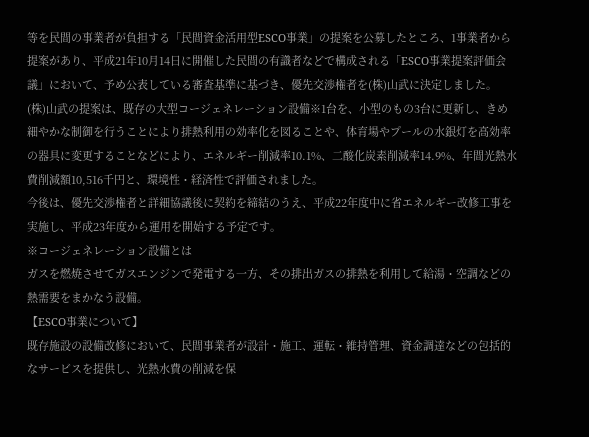等を民間の事業者が負担する「民間資金活用型ESCO事業」の提案を公募したところ、1事業者から提案があり、平成21年10月14日に開催した民間の有識者などで構成される「ESCO事業提案評価会議」において、予め公表している審査基準に基づき、優先交渉権者を(株)山武に決定しました。
(株)山武の提案は、既存の大型コージェネレーション設備※1台を、小型のもの3台に更新し、きめ細やかな制御を行うことにより排熱利用の効率化を図ることや、体育場やプールの水銀灯を高効率の器具に変更することなどにより、エネルギー削減率10.1%、二酸化炭素削減率14.9%、年間光熱水費削減額10,516千円と、環境性・経済性で評価されました。
今後は、優先交渉権者と詳細協議後に契約を締結のうえ、平成22年度中に省エネルギー改修工事を実施し、平成23年度から運用を開始する予定です。
※コージェネレーション設備とは
ガスを燃焼させてガスエンジンで発電する一方、その排出ガスの排熱を利用して給湯・空調などの熱需要をまかなう設備。
【ESCO事業について】
既存施設の設備改修において、民間事業者が設計・施工、運転・維持管理、資金調達などの包括的なサービスを提供し、光熱水費の削減を保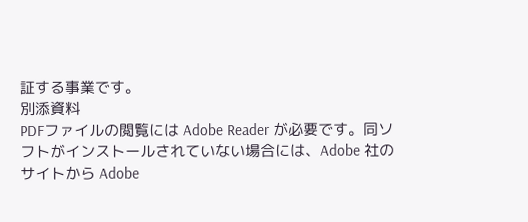証する事業です。
別添資料
PDFファイルの閲覧には Adobe Reader が必要です。同ソフトがインストールされていない場合には、Adobe 社のサイトから Adobe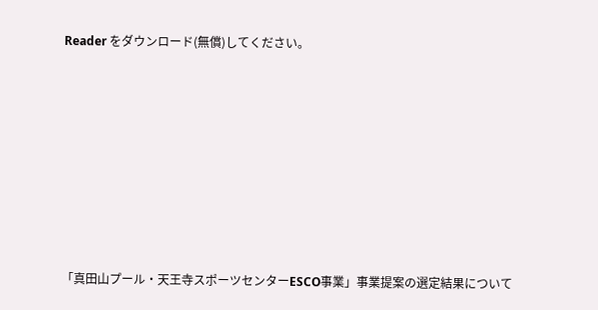Reader をダウンロード(無償)してください。













「真田山プール・天王寺スポーツセンターESCO事業」事業提案の選定結果について